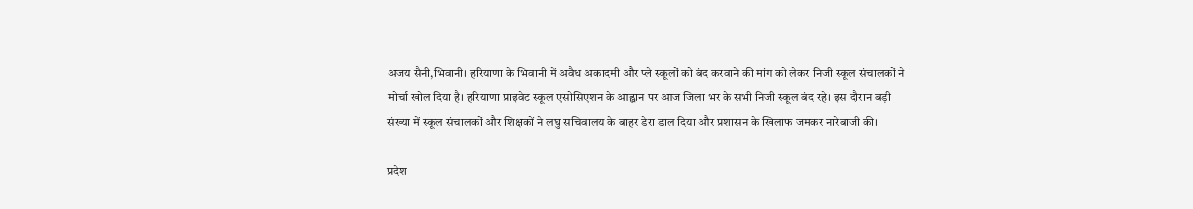अजय सैनी,भिवानी। हरियाणा के भिवानी में अवैध अकादमी और प्ले स्कूलों को बंद करवाने की मांग को लेकर निजी स्कूल संचालकों ने मोर्चा खोल दिया है। हरियाणा प्राइवेट स्कूल एसोसिएशन के आह्वान पर आज जिला भर के सभी निजी स्कूल बंद रहे। इस दौरान बड़ी संख्या में स्कूल संचालकों और शिक्षकों ने लघु सचिवालय के बाहर डेरा डाल दिया और प्रशासन के खिलाफ जमकर नारेबाजी की।

प्रदेश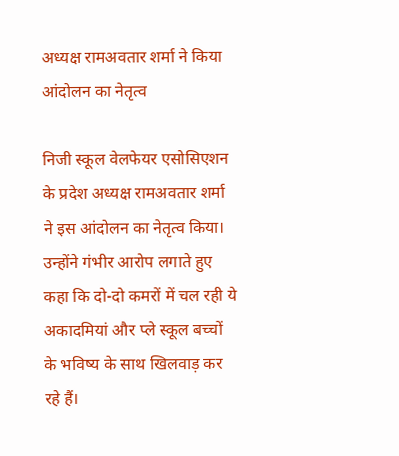अध्यक्ष रामअवतार शर्मा ने किया आंदोलन का नेतृत्व

निजी स्कूल वेलफेयर एसोसिएशन के प्रदेश अध्यक्ष रामअवतार शर्मा ने इस आंदोलन का नेतृत्व किया। उन्होंने गंभीर आरोप लगाते हुए कहा कि दो-दो कमरों में चल रही ये अकादमियां और प्ले स्कूल बच्चों के भविष्य के साथ खिलवाड़ कर रहे हैं।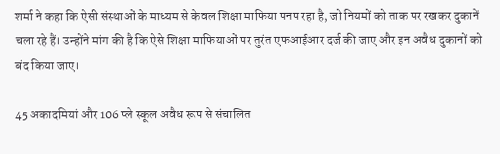शर्मा ने कहा कि ऐसी संस्थाओं के माध्यम से केवल शिक्षा माफिया पनप रहा है, जो नियमों को ताक पर रखकर दुकानें चला रहे हैं। उन्होंने मांग की है कि ऐसे शिक्षा माफियाओं पर तुरंत एफआईआर दर्ज की जाए और इन अवैध दुकानों को बंद किया जाए।

45 अकादमियां और 106 प्ले स्कूल अवैध रूप से संचालित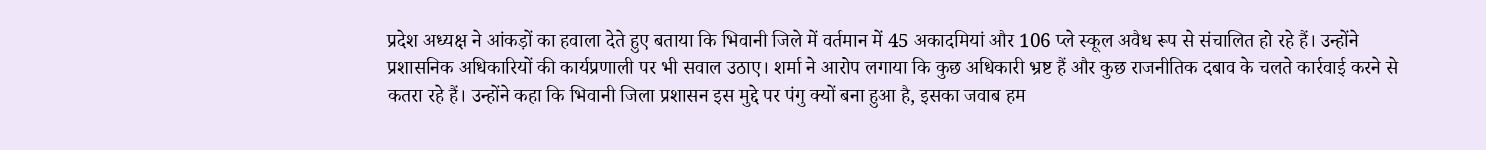प्रदेश अध्यक्ष ने आंकड़ों का हवाला देते हुए बताया कि भिवानी जिले में वर्तमान में 45 अकादमियां और 106 प्ले स्कूल अवैध रूप से संचालित हो रहे हैं। उन्होंने प्रशासनिक अधिकारियों की कार्यप्रणाली पर भी सवाल उठाए। शर्मा ने आरोप लगाया कि कुछ अधिकारी भ्रष्ट हैं और कुछ राजनीतिक दबाव के चलते कार्रवाई करने से कतरा रहे हैं। उन्होंने कहा कि भिवानी जिला प्रशासन इस मुद्दे पर पंगु क्यों बना हुआ है, इसका जवाब हम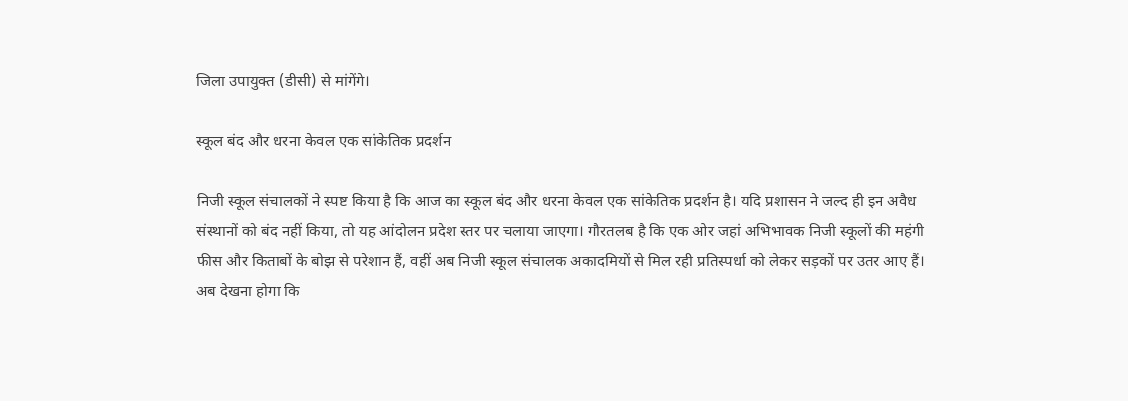जिला उपायुक्त (डीसी) से मांगेंगे।

स्कूल बंद और धरना केवल एक सांकेतिक प्रदर्शन

निजी स्कूल संचालकों ने स्पष्ट किया है कि आज का स्कूल बंद और धरना केवल एक सांकेतिक प्रदर्शन है। यदि प्रशासन ने जल्द ही इन अवैध संस्थानों को बंद नहीं किया, तो यह आंदोलन प्रदेश स्तर पर चलाया जाएगा। गौरतलब है कि एक ओर जहां अभिभावक निजी स्कूलों की महंगी फीस और किताबों के बोझ से परेशान हैं, वहीं अब निजी स्कूल संचालक अकादमियों से मिल रही प्रतिस्पर्धा को लेकर सड़कों पर उतर आए हैं। अब देखना होगा कि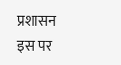प्रशासन इस पर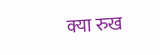क्या रुख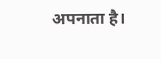अपनाता है।